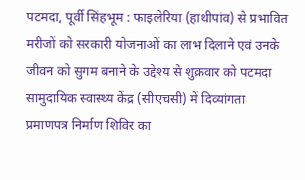पटमदा, पूर्वी सिंहभूम : फाइलेरिया (हाथीपांव) से प्रभावित मरीजों को सरकारी योजनाओं का लाभ दिलाने एवं उनके जीवन को सुगम बनाने के उद्देश्य से शुक्रवार को पटमदा सामुदायिक स्वास्थ्य केंद्र (सीएचसी) में दिव्यांगता प्रमाणपत्र निर्माण शिविर का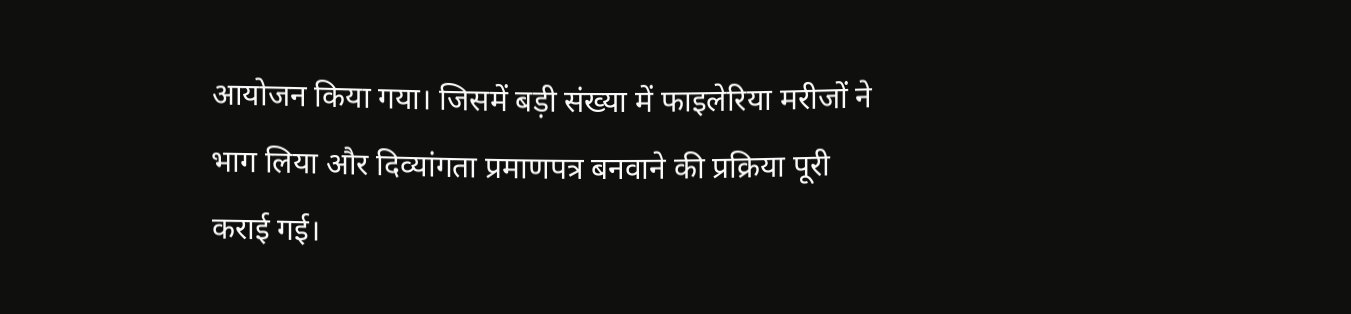आयोजन किया गया। जिसमें बड़ी संख्या में फाइलेरिया मरीजों ने भाग लिया और दिव्यांगता प्रमाणपत्र बनवाने की प्रक्रिया पूरी कराई गई।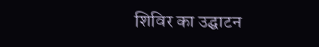शिविर का उद्घाटन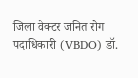जिला वेक्टर जनित रोग पदाधिकारी (VBDO) डॉ.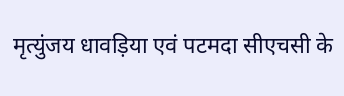मृत्युंजय धावड़िया एवं पटमदा सीएचसी के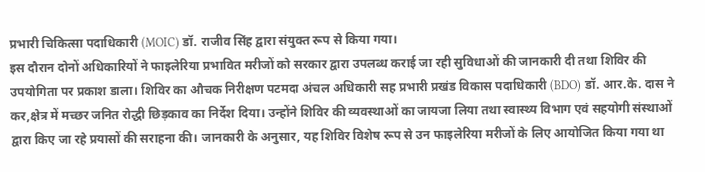प्रभारी चिकित्सा पदाधिकारी (MOIC) डॉ. राजीव सिंह द्वारा संयुक्त रूप से किया गया।
इस दौरान दोनों अधिकारियों ने फाइलेरिया प्रभावित मरीजों को सरकार द्वारा उपलब्ध कराई जा रही सुविधाओं की जानकारी दी तथा शिविर की उपयोगिता पर प्रकाश डाला। शिविर का औचक निरीक्षण पटमदा अंचल अधिकारी सह प्रभारी प्रखंड विकास पदाधिकारी (BDO) डॉ. आर.के. दास ने कर,क्षेत्र में मच्छर जनित रोद्धी छिड़काव का निर्देश दिया। उन्होंने शिविर की व्यवस्थाओं का जायजा लिया तथा स्वास्थ्य विभाग एवं सहयोगी संस्थाओं द्वारा किए जा रहे प्रयासों की सराहना की। जानकारी के अनुसार, यह शिविर विशेष रूप से उन फाइलेरिया मरीजों के लिए आयोजित किया गया था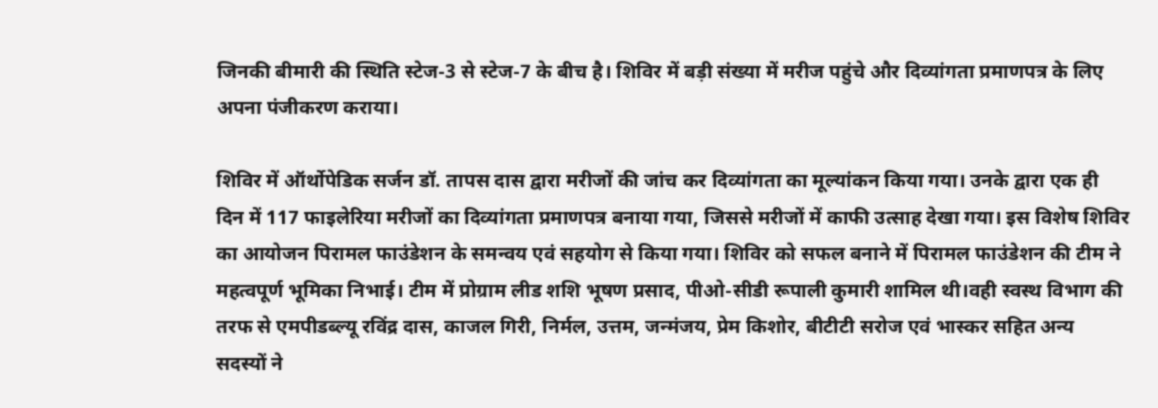जिनकी बीमारी की स्थिति स्टेज-3 से स्टेज-7 के बीच है। शिविर में बड़ी संख्या में मरीज पहुंचे और दिव्यांगता प्रमाणपत्र के लिए अपना पंजीकरण कराया।

शिविर में ऑर्थोपेडिक सर्जन डॉ. तापस दास द्वारा मरीजों की जांच कर दिव्यांगता का मूल्यांकन किया गया। उनके द्वारा एक ही दिन में 117 फाइलेरिया मरीजों का दिव्यांगता प्रमाणपत्र बनाया गया, जिससे मरीजों में काफी उत्साह देखा गया। इस विशेष शिविर का आयोजन पिरामल फाउंडेशन के समन्वय एवं सहयोग से किया गया। शिविर को सफल बनाने में पिरामल फाउंडेशन की टीम ने महत्वपूर्ण भूमिका निभाई। टीम में प्रोग्राम लीड शशि भूषण प्रसाद, पीओ-सीडी रूपाली कुमारी शामिल थी।वही स्वस्थ विभाग की तरफ से एमपीडब्ल्यू रविंद्र दास, काजल गिरी, निर्मल, उत्तम, जन्मंजय, प्रेम किशोर, बीटीटी सरोज एवं भास्कर सहित अन्य सदस्यों ने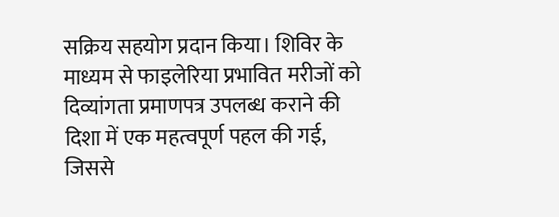सक्रिय सहयोग प्रदान किया। शिविर के माध्यम से फाइलेरिया प्रभावित मरीजों को दिव्यांगता प्रमाणपत्र उपलब्ध कराने की दिशा में एक महत्वपूर्ण पहल की गई, जिससे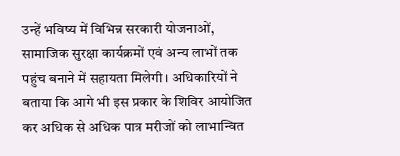उन्हें भविष्य में विभिन्न सरकारी योजनाओं, सामाजिक सुरक्षा कार्यक्रमों एवं अन्य लाभों तक पहुंच बनाने में सहायता मिलेगी। अधिकारियों ने बताया कि आगे भी इस प्रकार के शिविर आयोजित कर अधिक से अधिक पात्र मरीजों को लाभान्वित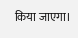किया जाएगा।